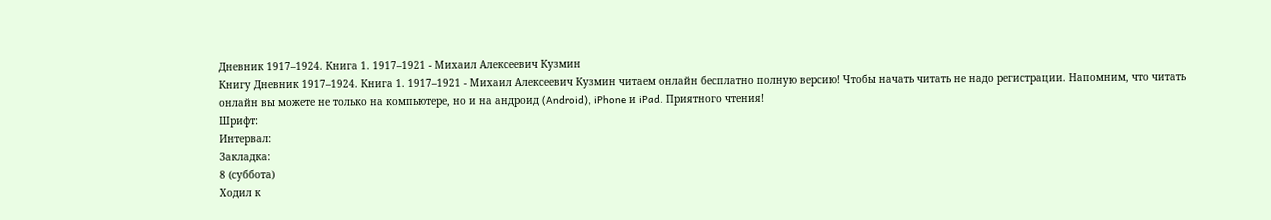Дневник 1917–1924. Книга 1. 1917–1921 - Михаил Алексеевич Кузмин
Книгу Дневник 1917–1924. Книга 1. 1917–1921 - Михаил Алексеевич Кузмин читаем онлайн бесплатно полную версию! Чтобы начать читать не надо регистрации. Напомним, что читать онлайн вы можете не только на компьютере, но и на андроид (Android), iPhone и iPad. Приятного чтения!
Шрифт:
Интервал:
Закладка:
8 (суббота)
Ходил к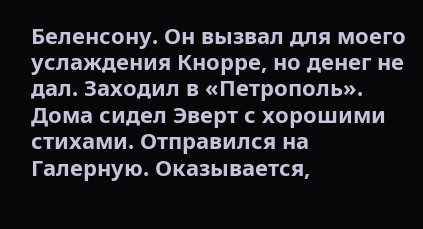Беленсону. Он вызвал для моего услаждения Кнорре, но денег не дал. Заходил в «Петрополь». Дома сидел Эверт с хорошими стихами. Отправился на Галерную. Оказывается,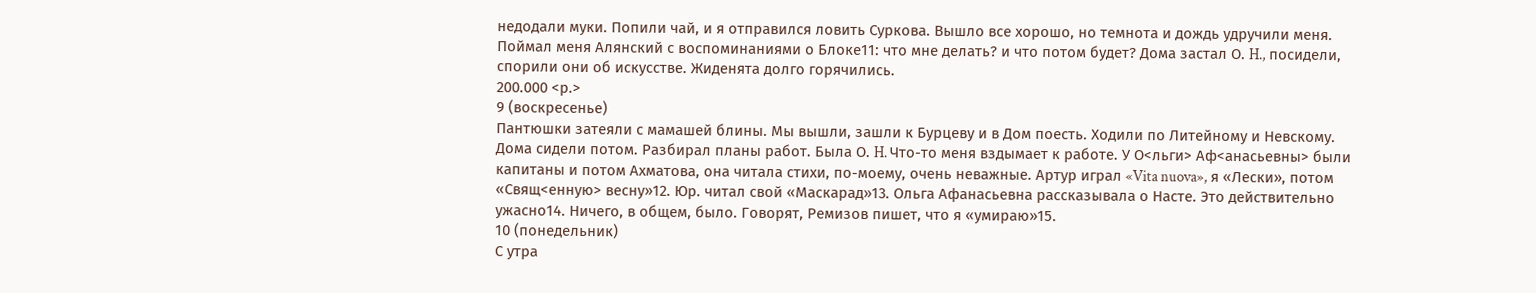недодали муки. Попили чай, и я отправился ловить Суркова. Вышло все хорошо, но темнота и дождь удручили меня. Поймал меня Алянский с воспоминаниями о Блоке11: что мне делать? и что потом будет? Дома застал О. H., посидели, спорили они об искусстве. Жиденята долго горячились.
200.000 <р.>
9 (воскресенье)
Пантюшки затеяли с мамашей блины. Мы вышли, зашли к Бурцеву и в Дом поесть. Ходили по Литейному и Невскому. Дома сидели потом. Разбирал планы работ. Была О. H. Что-то меня вздымает к работе. У О<льги> Aф<анасьевны> были капитаны и потом Ахматова, она читала стихи, по-моему, очень неважные. Артур играл «Vita nuova», я «Лески», потом «Свящ<енную> весну»12. Юр. читал свой «Маскарад»13. Ольга Афанасьевна рассказывала о Насте. Это действительно ужасно14. Ничего, в общем, было. Говорят, Ремизов пишет, что я «умираю»15.
10 (понедельник)
С утра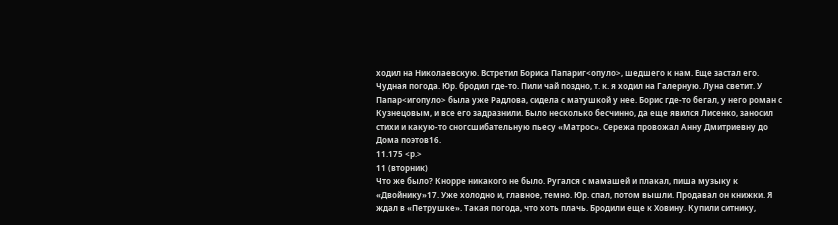ходил на Николаевскую. Встретил Бориса Папариг<oпуло>, шедшего к нам. Еще застал его. Чудная погода. Юр. бродил где-то. Пили чай поздно, т. к. я ходил на Галерную. Луна светит. У Папар<игопуло> была уже Радлова, сидела с матушкой у нее. Борис где-то бегал, у него роман с Кузнецовым, и все его задразнили. Было несколько бесчинно, да еще явился Лисенко, заносил стихи и какую-то сногсшибательную пьесу «Матрос». Сережа провожал Анну Дмитриевну до Дома поэтов16.
11.175 <р.>
11 (вторник)
Что же было? Кнорре никакого не было. Ругался с мамашей и плакал, пиша музыку к «Двойнику»17. Уже холодно и, главное, темно. Юр. спал, потом вышли. Продавал он книжки. Я ждал в «Петрушке». Такая погода, что хоть плачь. Бродили еще к Ховину. Купили ситнику,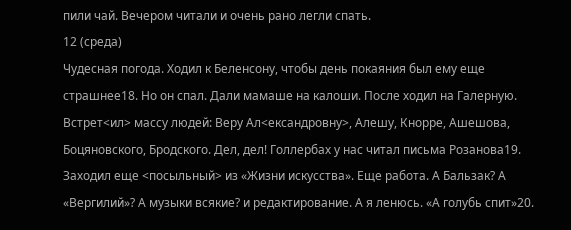пили чай. Вечером читали и очень рано легли спать.
12 (среда)
Чудесная погода. Ходил к Беленсону, чтобы день покаяния был ему еще страшнее18. Но он спал. Дали мамаше на калоши. После ходил на Галерную. Встрет<ил> массу людей: Веру Ал<ександровну>, Алешу, Кнорре, Ашешова, Боцяновского, Бродского. Дел, дел! Голлербах у нас читал письма Розанова19. Заходил еще <посыльный> из «Жизни искусства». Еще работа. А Бальзак? А «Вергилий»? А музыки всякие? и редактирование. А я ленюсь. «А голубь спит»20.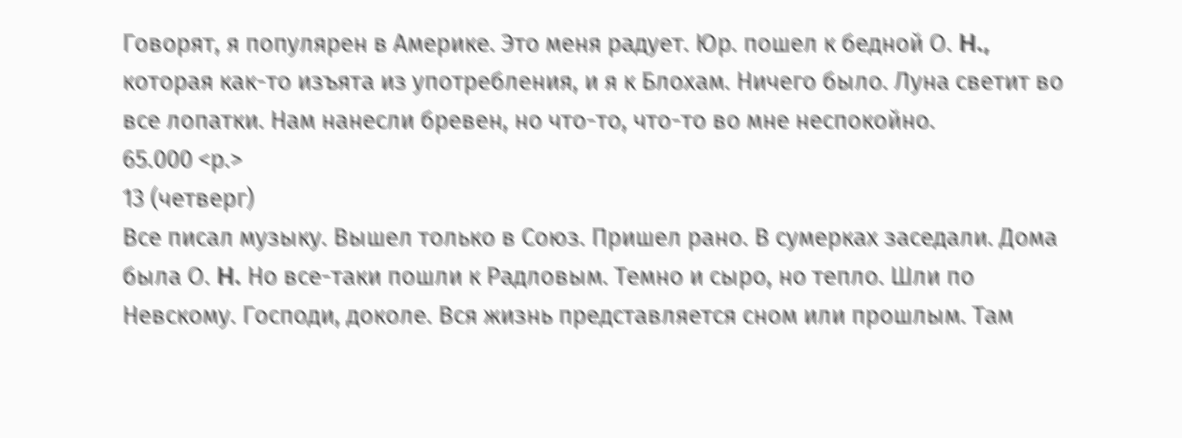Говорят, я популярен в Америке. Это меня радует. Юр. пошел к бедной О. H., которая как-то изъята из употребления, и я к Блохам. Ничего было. Луна светит во все лопатки. Нам нанесли бревен, но что-то, что-то во мне неспокойно.
65.000 <р.>
13 (четверг)
Все писал музыку. Вышел только в Союз. Пришел рано. В сумерках заседали. Дома была О. H. Но все-таки пошли к Радловым. Темно и сыро, но тепло. Шли по Невскому. Господи, доколе. Вся жизнь представляется сном или прошлым. Там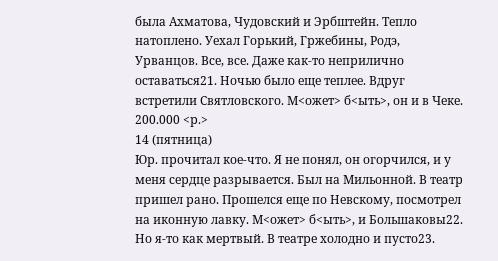была Ахматова, Чудовский и Эрбштейн. Тепло натоплено. Уехал Горький, Гржебины, Родэ, Урванцов. Все, все. Даже как-то неприлично оставаться21. Ночью было еще теплее. Вдруг встретили Святловского. М<ожет> б<ыть>, он и в Чеке.
200.000 <р.>
14 (пятница)
Юр. прочитал кое-что. Я не понял, он огорчился, и у меня сердце разрывается. Был на Мильонной. В театр пришел рано. Прошелся еще по Невскому, посмотрел на иконную лавку. М<ожет> б<ыть>, и Большаковы22. Но я-то как мертвый. В театре холодно и пусто23.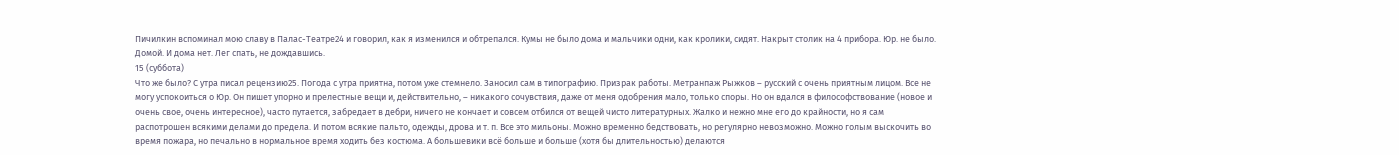Пичилкин вспоминал мою славу в Палас-Театре24 и говорил, как я изменился и обтрепался. Кумы не было дома и мальчики одни, как кролики, сидят. Накрыт столик на 4 прибора. Юр. не было. Домой. И дома нет. Лег спать, не дождавшись.
15 (суббота)
Что же было? С утра писал рецензию25. Погода с утра приятна, потом уже стемнело. Заносил сам в типографию. Призрак работы. Метранпаж Рыжков – русский с очень приятным лицом. Все не могу успокоиться о Юр. Он пишет упорно и прелестные вещи и, действительно, – никакого сочувствия, даже от меня одобрения мало, только споры. Но он вдался в философствование (новое и очень свое, очень интересное), часто путается, забредает в дебри, ничего не кончает и совсем отбился от вещей чисто литературных. Жалко и нежно мне его до крайности, но я сам распотрошен всякими делами до предела. И потом всякие пальто, одежды, дрова и т. п. Все это мильоны. Можно временно бедствовать, но регулярно невозможно. Можно голым выскочить во время пожара, но печально в нормальное время ходить без костюма. А большевики всё больше и больше (хотя бы длительностью) делаются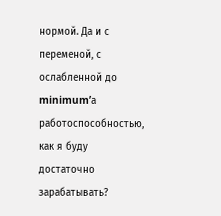нормой. Да и с переменой, с ослабленной до minimum’а работоспособностью, как я буду достаточно зарабатывать?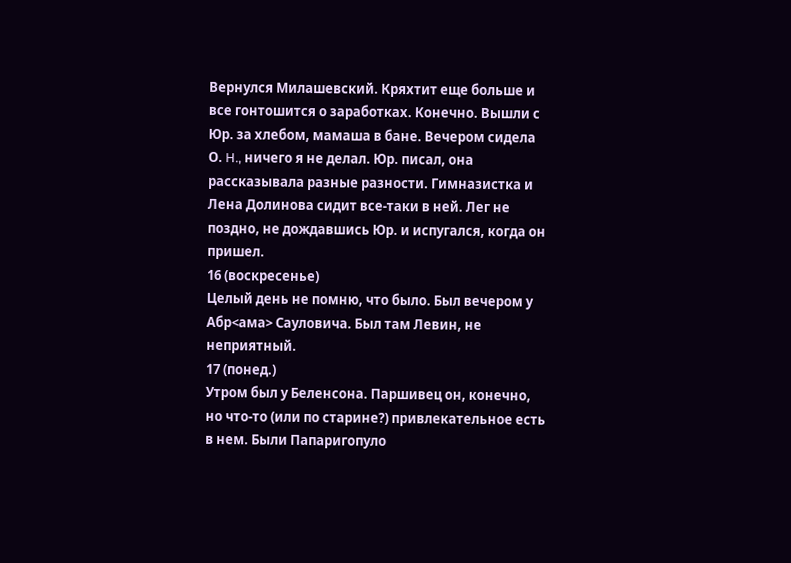Вернулся Милашевский. Кряхтит еще больше и все гонтошится о заработках. Конечно. Вышли с Юр. за хлебом, мамаша в бане. Вечером сидела О. H., ничего я не делал. Юр. писал, она рассказывала разные разности. Гимназистка и Лена Долинова сидит все-таки в ней. Лег не поздно, не дождавшись Юр. и испугался, когда он пришел.
16 (воскресенье)
Целый день не помню, что было. Был вечером у Абр<aма> Сауловича. Был там Левин, не неприятный.
17 (понед.)
Утром был у Беленсона. Паршивец он, конечно, но что-то (или по старине?) привлекательное есть в нем. Были Папаригопуло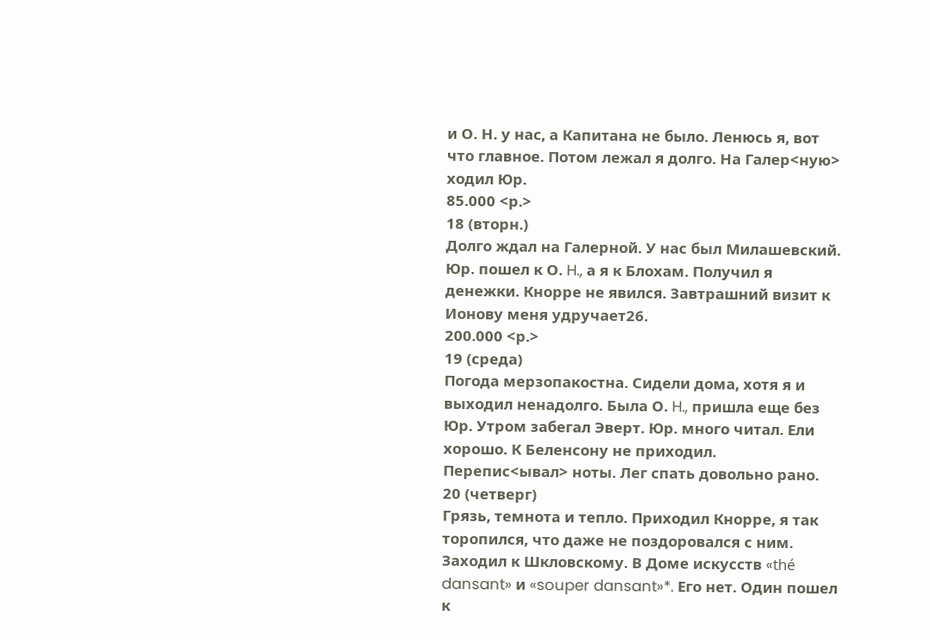и О. Н. у нас, а Капитана не было. Ленюсь я, вот что главное. Потом лежал я долго. На Галер<ную> ходил Юр.
85.000 <р.>
18 (вторн.)
Долго ждал на Галерной. У нас был Милашевский. Юр. пошел к О. H., а я к Блохам. Получил я денежки. Кнорре не явился. Завтрашний визит к Ионову меня удручает26.
200.000 <р.>
19 (среда)
Погода мерзопакостна. Сидели дома, хотя я и выходил ненадолго. Была О. H., пришла еще без Юр. Утром забегал Эверт. Юр. много читал. Ели хорошо. К Беленсону не приходил. Перепис<ывал> ноты. Лег спать довольно рано.
20 (четверг)
Грязь, темнота и тепло. Приходил Кнорре, я так торопился, что даже не поздоровался с ним. Заходил к Шкловскому. В Доме искусств «thé dansant» и «souper dansant»*. Его нет. Один пошел к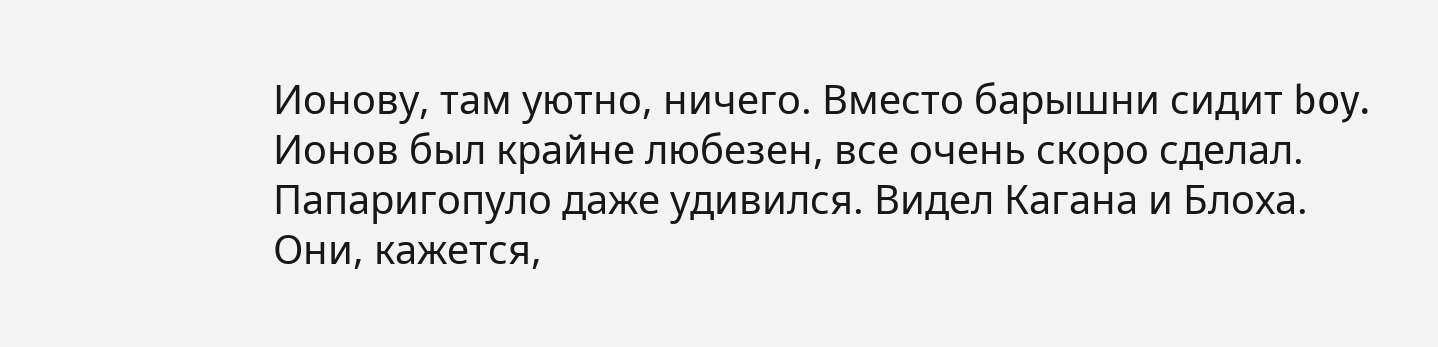Ионову, там уютно, ничего. Вместо барышни сидит boy. Ионов был крайне любезен, все очень скоро сделал. Папаригопуло даже удивился. Видел Кагана и Блоха. Они, кажется,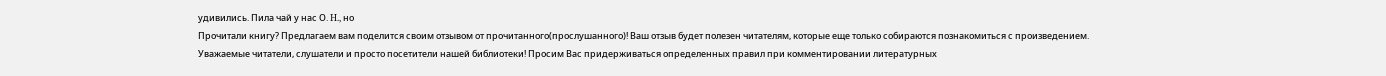удивились. Пила чай у нас О. H., но
Прочитали книгу? Предлагаем вам поделится своим отзывом от прочитанного(прослушанного)! Ваш отзыв будет полезен читателям, которые еще только собираются познакомиться с произведением.
Уважаемые читатели, слушатели и просто посетители нашей библиотеки! Просим Вас придерживаться определенных правил при комментировании литературных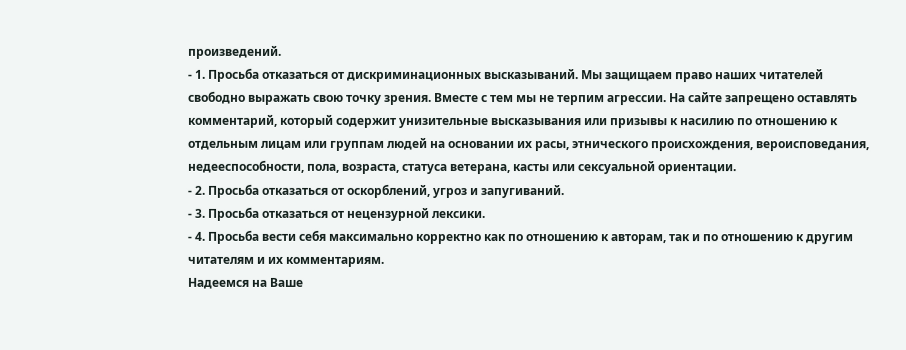произведений.
- 1. Просьба отказаться от дискриминационных высказываний. Мы защищаем право наших читателей свободно выражать свою точку зрения. Вместе с тем мы не терпим агрессии. На сайте запрещено оставлять комментарий, который содержит унизительные высказывания или призывы к насилию по отношению к отдельным лицам или группам людей на основании их расы, этнического происхождения, вероисповедания, недееспособности, пола, возраста, статуса ветерана, касты или сексуальной ориентации.
- 2. Просьба отказаться от оскорблений, угроз и запугиваний.
- 3. Просьба отказаться от нецензурной лексики.
- 4. Просьба вести себя максимально корректно как по отношению к авторам, так и по отношению к другим читателям и их комментариям.
Надеемся на Ваше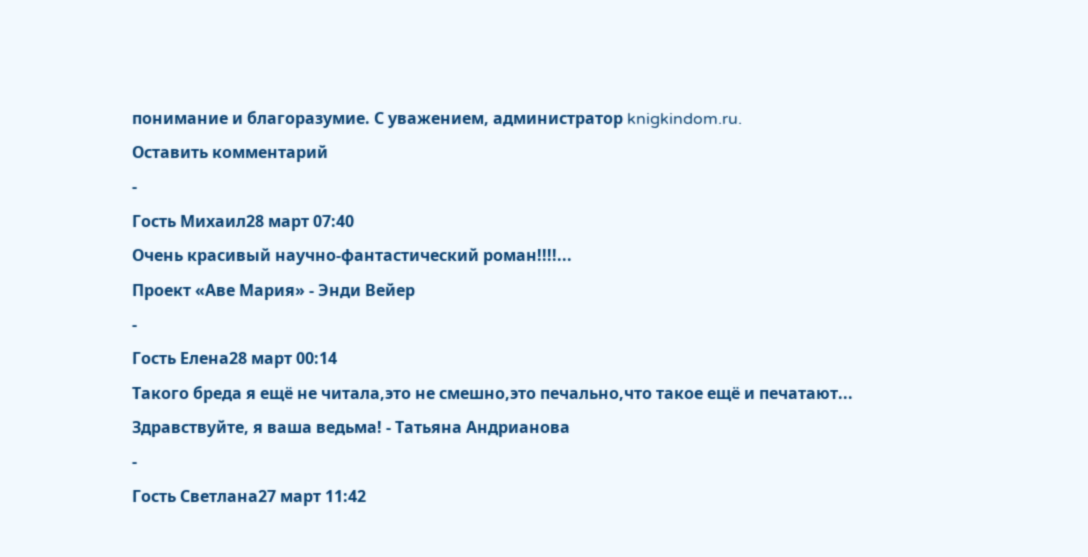понимание и благоразумие. С уважением, администратор knigkindom.ru.
Оставить комментарий
-
Гость Михаил28 март 07:40
Очень красивый научно-фантастический роман!!!!...
Проект «Аве Мария» - Энди Вейер
-
Гость Елена28 март 00:14
Такого бреда я ещё не читала,это не смешно,это печально,что такое ещё и печатают...
Здравствуйте, я ваша ведьма! - Татьяна Андрианова
-
Гость Светлана27 март 11:42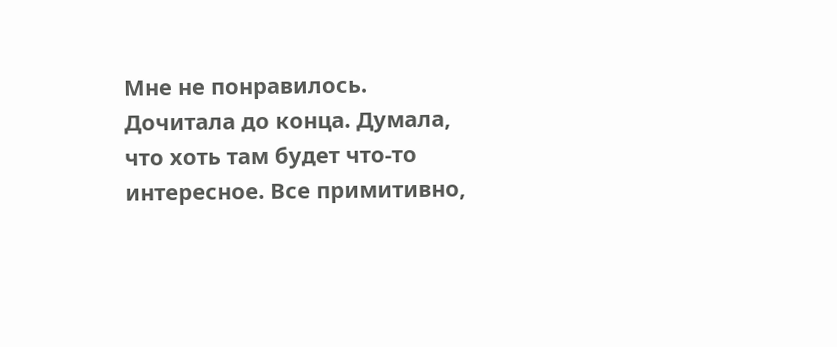Мне не понравилось. Дочитала до конца. Думала, что хоть там будет что-то интересное. Все примитивно,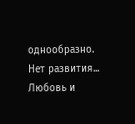однообразно. Нет развития...
Любовь и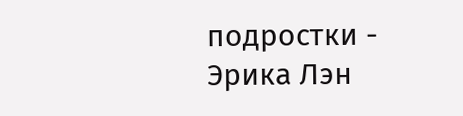подростки - Эрика Лэн